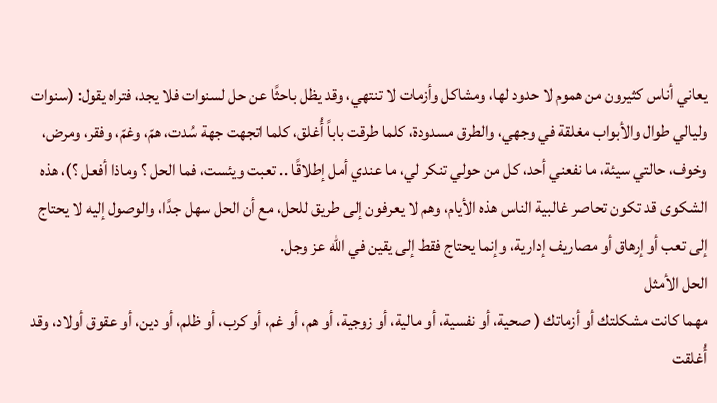يعاني أناس كثيرون من هموم لا حدود لها، ومشاكل وأزمات لا تنتهي، وقد يظل باحثًا عن حل لسنوات فلا يجد، فتراه يقول: (سنوات وليالي طوال والأبواب مغلقة في وجهي، والطرق مسدودة، كلما طرقت باباً أُغلق، كلما اتجهت جهة سُدت، همّ، وغمّ، وفقر، ومرض، وخوف، حالتي سيئة، ما نفعني أحد، كل من حولي تنكر لي، ما عندي أمل إطلاقًا .. تعبت ويئست، فما الحل ؟ وماذا أفعل ؟)، هذه الشكوى قد تكون تحاصر غالبية الناس هذه الأيام، وهم لا يعرفون إلى طريق للحل، مع أن الحل سهل جدًا، والوصول إليه لا يحتاج إلى تعب أو إرهاق أو مصاريف إدارية، وإنما يحتاج فقط إلى يقين في الله عز وجل.
الحل الأمثل
مهما كانت مشكلتك أو أزماتك ( صحية، أو نفسية، أو مالية، أو زوجية، أو هم، أو غم، أو كرب، أو ظلم، أو دين، أو عقوق أولاد، وقد أُغلقت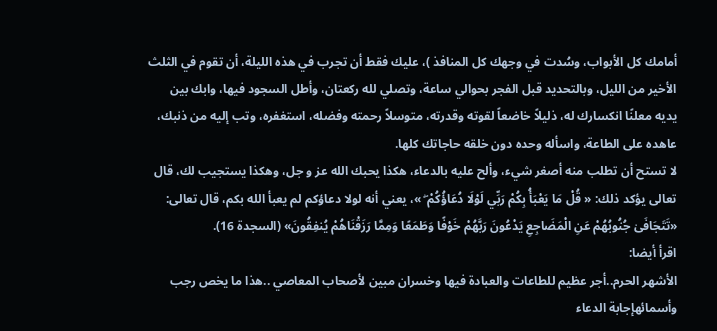أمامك كل الأبواب، وسُدت في وجهك كل المنافذ )، عليك فقط أن تجرب في هذه الليلة، أن تقوم في الثلث الأخير من الليل، وبالتحديد قبل الفجر بحوالي ساعة، وتصلي لله ركعتان، وأطل السجود فيها، وابك بين يديه معلنًا انكسارك له، ذليلاً خاضعاً لقوته وقدرته، متوسلاً رحمته وفضله، استغفره، وتب إليه من ذنبك، عاهده على الطاعة، واسأله وحده دون خلقه حاجاتك كلها.
لا تستح أن تطلب منه أصغر شيء، وألح عليه بالدعاء، هكذا يحبك الله عز و جل، وهكذا يستجيب لك، قال تعالى يؤكد ذلك: « قُلْ مَا يَعْبَأُ بِكُمْ رَبِّي لَوْلَا دُعَاؤُكُمْ ۖ »، يعني أنه لولا دعاؤكم لم يعبأ الله بكم، قال تعالى: «تَتَجَافَىٰ جُنُوبُهُمْ عَنِ الْمَضَاجِعِ يَدْعُونَ رَبَّهُمْ خَوْفًا وَطَمَعًا وَمِمَّا رَزَقْنَاهُمْ يُنفِقُونَ» (السجدة 16).
اقرأ أيضا:
الأشهر الحرم..أجر عظيم للطاعات والعبادة فيها وخسران مبين لأصحاب المعاصي ..هذا ما يخص رجب وأسمائهإجابة الدعاء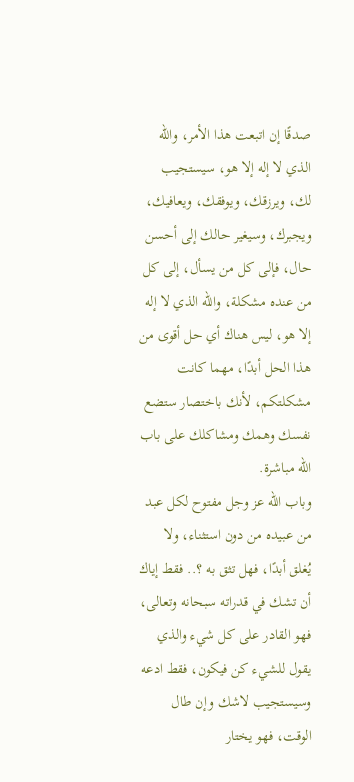صدقًا إن اتبعت هذا الأمر، والله الذي لا إله إلا هو، سيستجيب لك، ويرزقك، ويوفقك، ويعافيك، ويجبرك، وسيغير حالك إلى أحسن حال، فإلى كل من يسأل، إلى كل من عنده مشكلة، والله الذي لا إله إلا هو، ليس هناك أي حل أقوى من هذا الحل أبدًا، مهما كانت مشكلتكم، لأنك باختصار ستضع نفسك وهمك ومشاكلك على باب الله مباشرة.
وباب الله عز وجل مفتوح لكل عبد من عبيده من دون استثناء، ولا يُغلق أبدًا، فهل تثق به ؟.. فقط إياك أن تشك في قدراته سبحانه وتعالى، فهو القادر على كل شيء والذي يقول للشيء كن فيكون، فقط ادعه وسيستجيب لاشك وإن طال الوقت، فهو يختار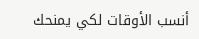أنسب الأوقات لكي يمنحك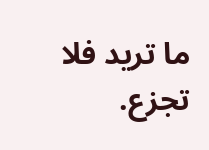ما تريد فلا تجزع.